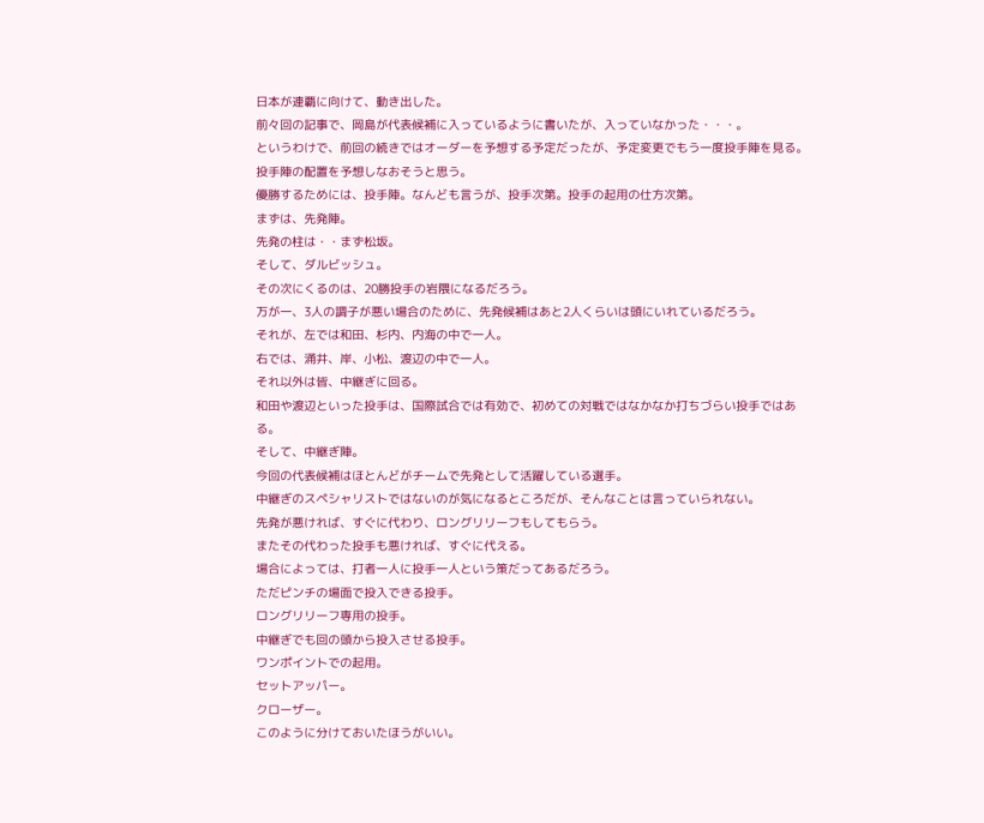日本が連覇に向けて、動き出した。
前々回の記事で、岡島が代表候補に入っているように書いたが、入っていなかった・・・。
というわけで、前回の続きではオーダーを予想する予定だったが、予定変更でもう一度投手陣を見る。
投手陣の配置を予想しなおそうと思う。
優勝するためには、投手陣。なんども言うが、投手次第。投手の起用の仕方次第。
まずは、先発陣。
先発の柱は・・まず松坂。
そして、ダルビッシュ。
その次にくるのは、20勝投手の岩隈になるだろう。
万が一、3人の調子が悪い場合のために、先発候補はあと2人くらいは頭にいれているだろう。
それが、左では和田、杉内、内海の中で一人。
右では、涌井、岸、小松、渡辺の中で一人。
それ以外は皆、中継ぎに回る。
和田や渡辺といった投手は、国際試合では有効で、初めての対戦ではなかなか打ちづらい投手ではある。
そして、中継ぎ陣。
今回の代表候補はほとんどがチームで先発として活躍している選手。
中継ぎのスペシャリストではないのが気になるところだが、そんなことは言っていられない。
先発が悪ければ、すぐに代わり、ロングリリーフもしてもらう。
またその代わった投手も悪ければ、すぐに代える。
場合によっては、打者一人に投手一人という策だってあるだろう。
ただピンチの場面で投入できる投手。
ロングリリーフ専用の投手。
中継ぎでも回の頭から投入させる投手。
ワンポイントでの起用。
セットアッパー。
クローザー。
このように分けておいたほうがいい。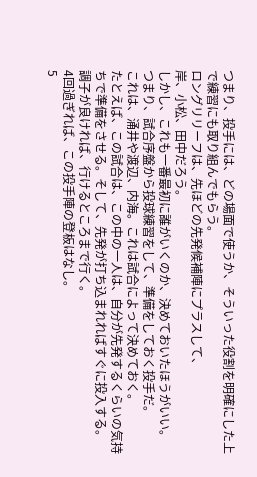つまり、投手には、どの場面で使うか、そういった役割を明確にした上で練習にも取り組んでもらう。
ロングリリーフは、先ほどの先発候補陣にプラスして、
岸、小松、田中だろう。
しかし、これも一番最初に誰がいくのか、決めておいたほうがいい。
つまり、試合序盤から投球練習をして、準備をしておく投手だ。
これは、涌井や渡辺、内海。これは試合によって決めておく。
たとえば、この試合は、この中の一人は、自分が先発するくらいの気持ちで準備をさせる。そして、先発が打ち込まれればすぐに投入する。
調子が良ければ、行けるところまで行く。
4回過ぎれば、この投手陣の登板はなし。
5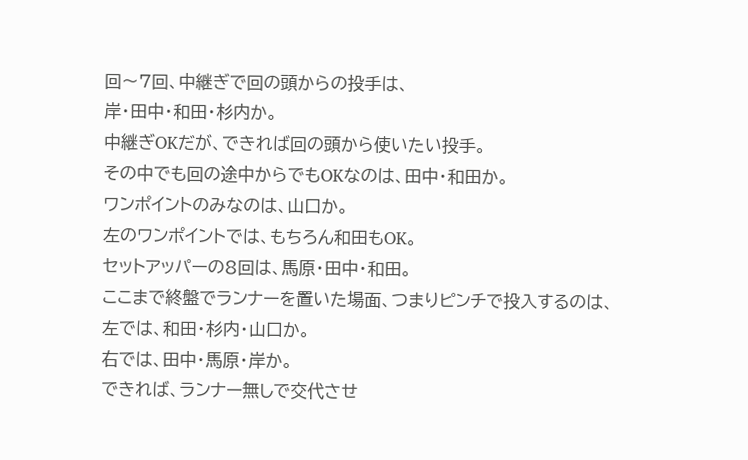回〜7回、中継ぎで回の頭からの投手は、
岸・田中・和田・杉内か。
中継ぎOKだが、できれば回の頭から使いたい投手。
その中でも回の途中からでもOKなのは、田中・和田か。
ワンポイントのみなのは、山口か。
左のワンポイントでは、もちろん和田もOK。
セットアッパーの8回は、馬原・田中・和田。
ここまで終盤でランナーを置いた場面、つまりピンチで投入するのは、
左では、和田・杉内・山口か。
右では、田中・馬原・岸か。
できれば、ランナー無しで交代させ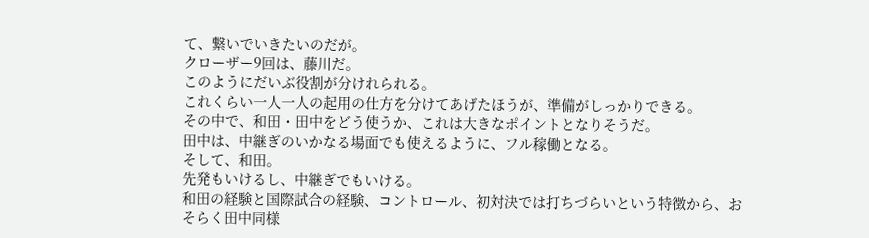て、繋いでいきたいのだが。
クローザー9回は、藤川だ。
このようにだいぶ役割が分けれられる。
これくらい一人一人の起用の仕方を分けてあげたほうが、準備がしっかりできる。
その中で、和田・田中をどう使うか、これは大きなポイントとなりそうだ。
田中は、中継ぎのいかなる場面でも使えるように、フル稼働となる。
そして、和田。
先発もいけるし、中継ぎでもいける。
和田の経験と国際試合の経験、コントロール、初対決では打ちづらいという特徴から、おそらく田中同様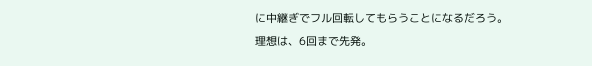に中継ぎでフル回転してもらうことになるだろう。
理想は、6回まで先発。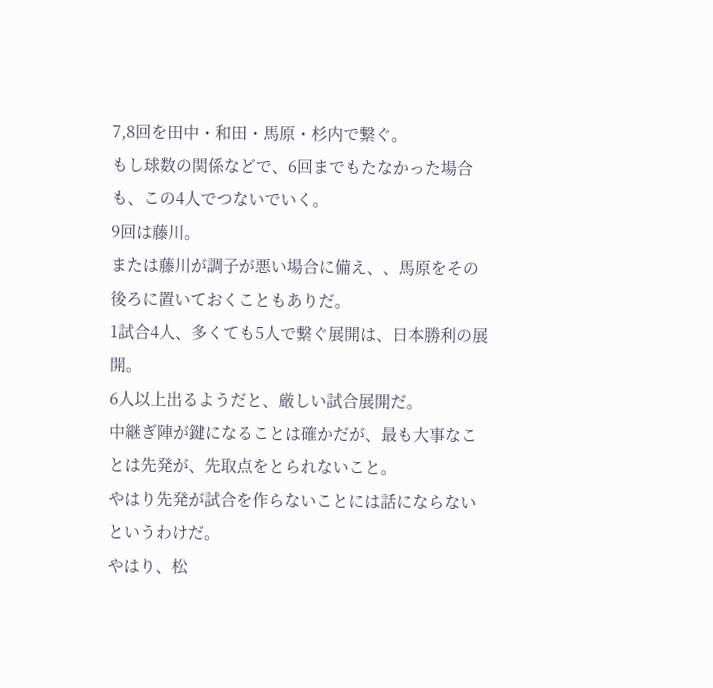7,8回を田中・和田・馬原・杉内で繋ぐ。
もし球数の関係などで、6回までもたなかった場合も、この4人でつないでいく。
9回は藤川。
または藤川が調子が悪い場合に備え、、馬原をその後ろに置いておくこともありだ。
1試合4人、多くても5人で繋ぐ展開は、日本勝利の展開。
6人以上出るようだと、厳しい試合展開だ。
中継ぎ陣が鍵になることは確かだが、最も大事なことは先発が、先取点をとられないこと。
やはり先発が試合を作らないことには話にならないというわけだ。
やはり、松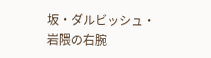坂・ダルビッシュ・岩隈の右腕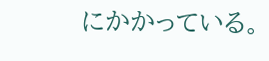にかかっている。